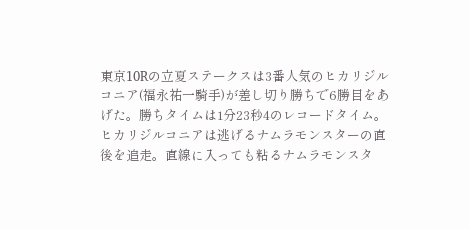東京10Rの立夏ステークスは3番人気のヒカリジルコニア(福永祐一騎手)が差し切り勝ちで6勝目をあげた。勝ちタイムは1分23秒4のレコードタイム。
ヒカリジルコニアは逃げるナムラモンスターの直後を追走。直線に入っても粘るナムラモンスタ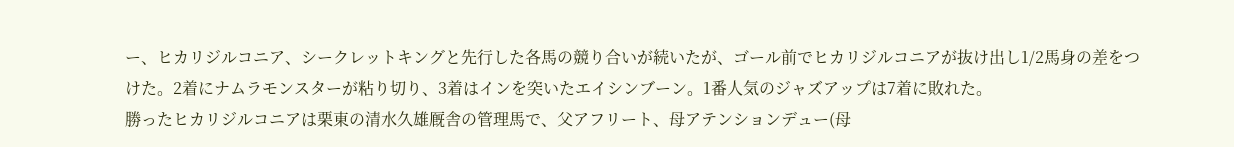ー、ヒカリジルコニア、シークレットキングと先行した各馬の競り合いが続いたが、ゴール前でヒカリジルコニアが抜け出し1/2馬身の差をつけた。2着にナムラモンスターが粘り切り、3着はインを突いたエイシンブーン。1番人気のジャズアップは7着に敗れた。
勝ったヒカリジルコニアは栗東の清水久雄厩舎の管理馬で、父アフリート、母アテンションデュー(母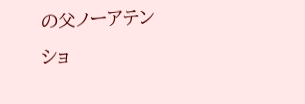の父ノーアテンショ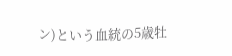ン)という血統の5歳牡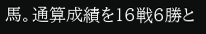馬。通算成績を16戦6勝と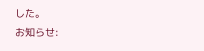した。
お知らせ: